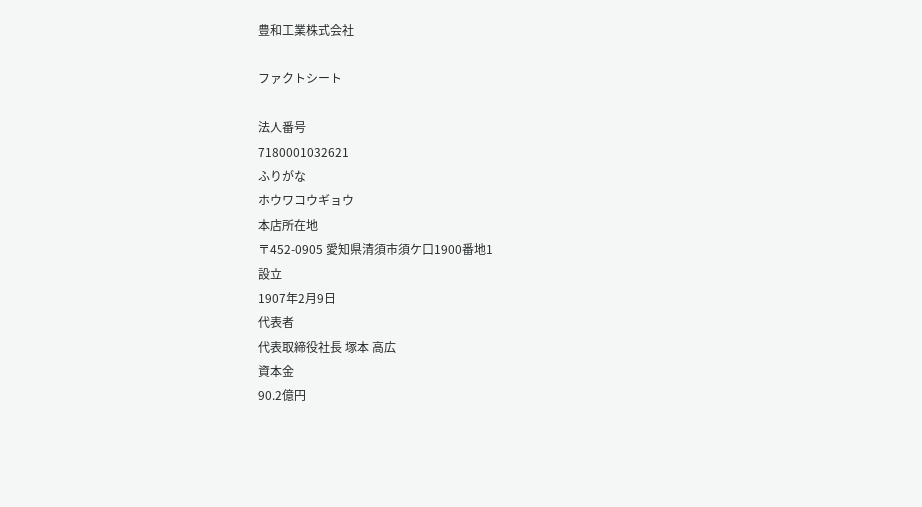豊和工業株式会社

ファクトシート

法人番号
7180001032621
ふりがな
ホウワコウギョウ
本店所在地
〒452-0905 愛知県清須市須ケ口1900番地1
設立
1907年2月9日
代表者
代表取締役社長 塚本 高広
資本金
90.2億円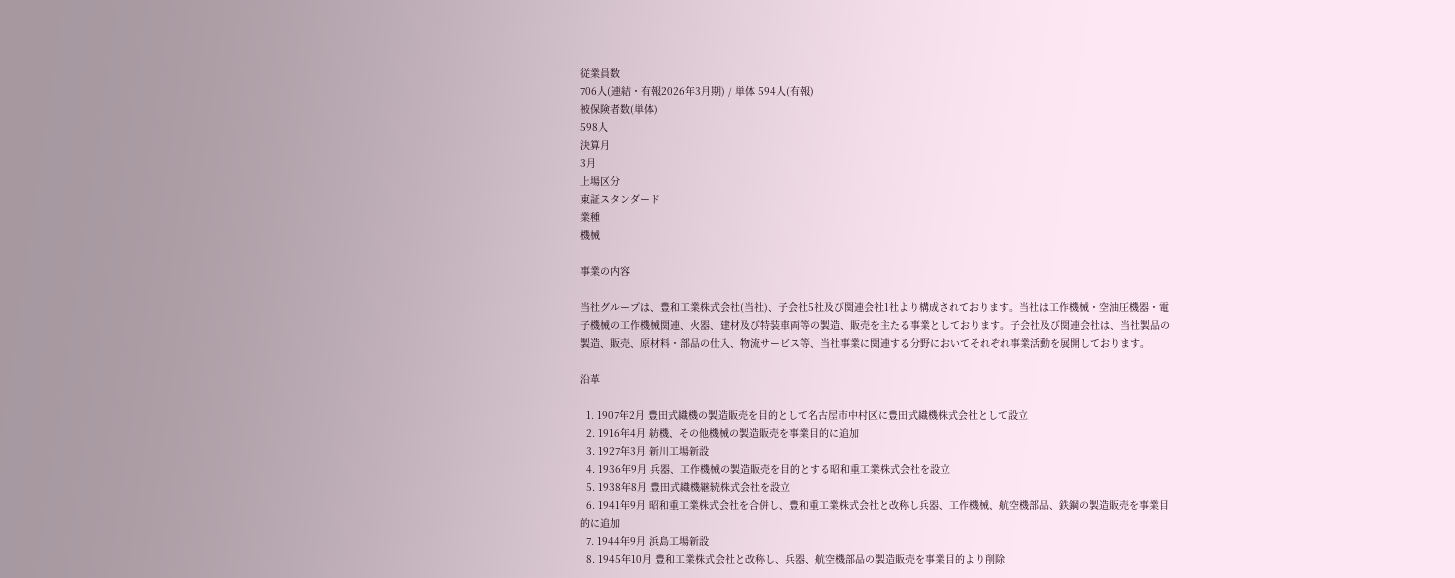従業員数
706人(連結・有報2026年3月期) / 単体 594人(有報)
被保険者数(単体)
598人
決算月
3月
上場区分
東証スタンダード
業種
機械

事業の内容

当社グループは、豊和工業株式会社(当社)、子会社5社及び関連会社1社より構成されております。当社は工作機械・空油圧機器・電子機械の工作機械関連、火器、建材及び特装車両等の製造、販売を主たる事業としております。子会社及び関連会社は、当社製品の製造、販売、原材料・部品の仕入、物流サービス等、当社事業に関連する分野においてそれぞれ事業活動を展開しております。

沿革

  1. 1907年2月 豊田式織機の製造販売を目的として名古屋市中村区に豊田式織機株式会社として設立
  2. 1916年4月 紡機、その他機械の製造販売を事業目的に追加
  3. 1927年3月 新川工場新設
  4. 1936年9月 兵器、工作機械の製造販売を目的とする昭和重工業株式会社を設立
  5. 1938年8月 豊田式織機継続株式会社を設立
  6. 1941年9月 昭和重工業株式会社を合併し、豊和重工業株式会社と改称し兵器、工作機械、航空機部品、鉄鋼の製造販売を事業目的に追加
  7. 1944年9月 浜島工場新設
  8. 1945年10月 豊和工業株式会社と改称し、兵器、航空機部品の製造販売を事業目的より削除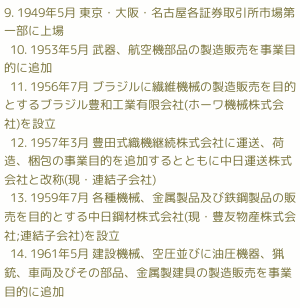9. 1949年5月 東京・大阪・名古屋各証券取引所市場第一部に上場
  10. 1953年5月 武器、航空機部品の製造販売を事業目的に追加
  11. 1956年7月 ブラジルに繊維機械の製造販売を目的とするブラジル豊和工業有限会社(ホーワ機械株式会社)を設立
  12. 1957年3月 豊田式織機継続株式会社に運送、荷造、梱包の事業目的を追加するとともに中日運送株式会社と改称(現・連結子会社)
  13. 1959年7月 各種機械、金属製品及び鉄鋼製品の販売を目的とする中日鋼材株式会社(現・豊友物産株式会社;連結子会社)を設立
  14. 1961年5月 建設機械、空圧並びに油圧機器、猟銃、車両及びその部品、金属製建具の製造販売を事業目的に追加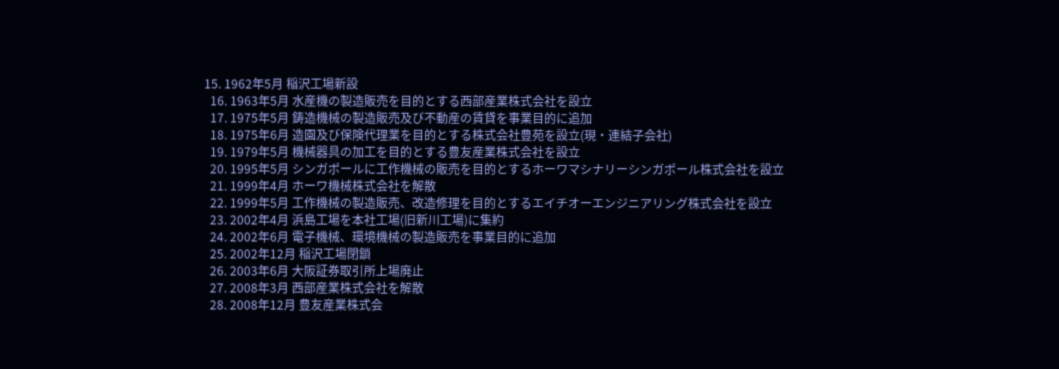15. 1962年5月 稲沢工場新設
  16. 1963年5月 水産機の製造販売を目的とする西部産業株式会社を設立
  17. 1975年5月 鋳造機械の製造販売及び不動産の賃貸を事業目的に追加
  18. 1975年6月 造園及び保険代理業を目的とする株式会社豊苑を設立(現・連結子会社)
  19. 1979年5月 機械器具の加工を目的とする豊友産業株式会社を設立
  20. 1995年5月 シンガポールに工作機械の販売を目的とするホーワマシナリーシンガポール株式会社を設立
  21. 1999年4月 ホーワ機械株式会社を解散
  22. 1999年5月 工作機械の製造販売、改造修理を目的とするエイチオーエンジニアリング株式会社を設立
  23. 2002年4月 浜島工場を本社工場(旧新川工場)に集約
  24. 2002年6月 電子機械、環境機械の製造販売を事業目的に追加
  25. 2002年12月 稲沢工場閉鎖
  26. 2003年6月 大阪証券取引所上場廃止
  27. 2008年3月 西部産業株式会社を解散
  28. 2008年12月 豊友産業株式会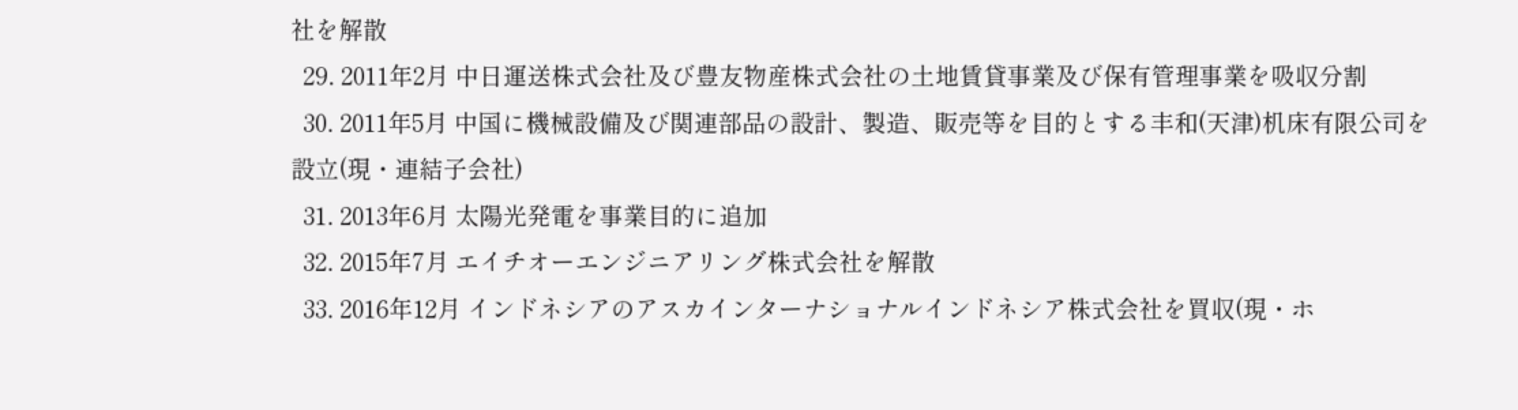社を解散
  29. 2011年2月 中日運送株式会社及び豊友物産株式会社の土地賃貸事業及び保有管理事業を吸収分割
  30. 2011年5月 中国に機械設備及び関連部品の設計、製造、販売等を目的とする丰和(天津)机床有限公司を設立(現・連結子会社)
  31. 2013年6月 太陽光発電を事業目的に追加
  32. 2015年7月 エイチオーエンジニアリング株式会社を解散
  33. 2016年12月 インドネシアのアスカインターナショナルインドネシア株式会社を買収(現・ホ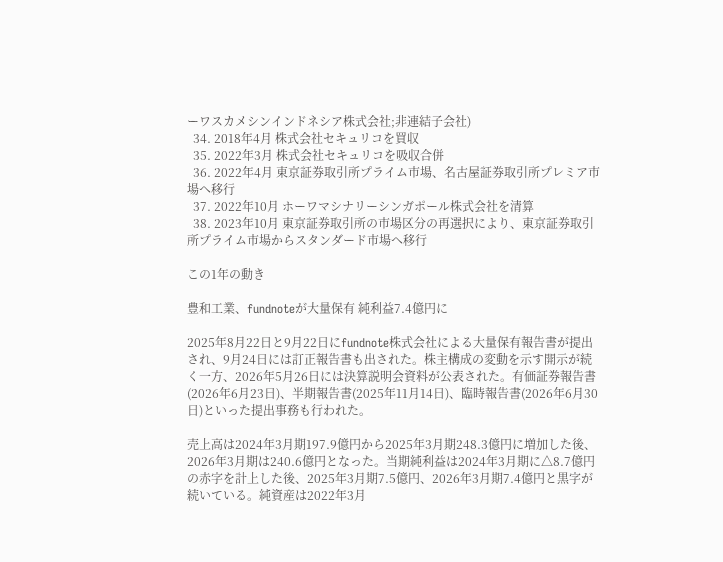ーワスカメシンインドネシア株式会社;非連結子会社)
  34. 2018年4月 株式会社セキュリコを買収
  35. 2022年3月 株式会社セキュリコを吸収合併
  36. 2022年4月 東京証券取引所プライム市場、名古屋証券取引所プレミア市場へ移行
  37. 2022年10月 ホーワマシナリーシンガポール株式会社を清算
  38. 2023年10月 東京証券取引所の市場区分の再選択により、東京証券取引所プライム市場からスタンダード市場へ移行

この1年の動き

豊和工業、fundnoteが大量保有 純利益7.4億円に

2025年8月22日と9月22日にfundnote株式会社による大量保有報告書が提出され、9月24日には訂正報告書も出された。株主構成の変動を示す開示が続く一方、2026年5月26日には決算説明会資料が公表された。有価証券報告書(2026年6月23日)、半期報告書(2025年11月14日)、臨時報告書(2026年6月30日)といった提出事務も行われた。

売上高は2024年3月期197.9億円から2025年3月期248.3億円に増加した後、2026年3月期は240.6億円となった。当期純利益は2024年3月期に△8.7億円の赤字を計上した後、2025年3月期7.5億円、2026年3月期7.4億円と黒字が続いている。純資産は2022年3月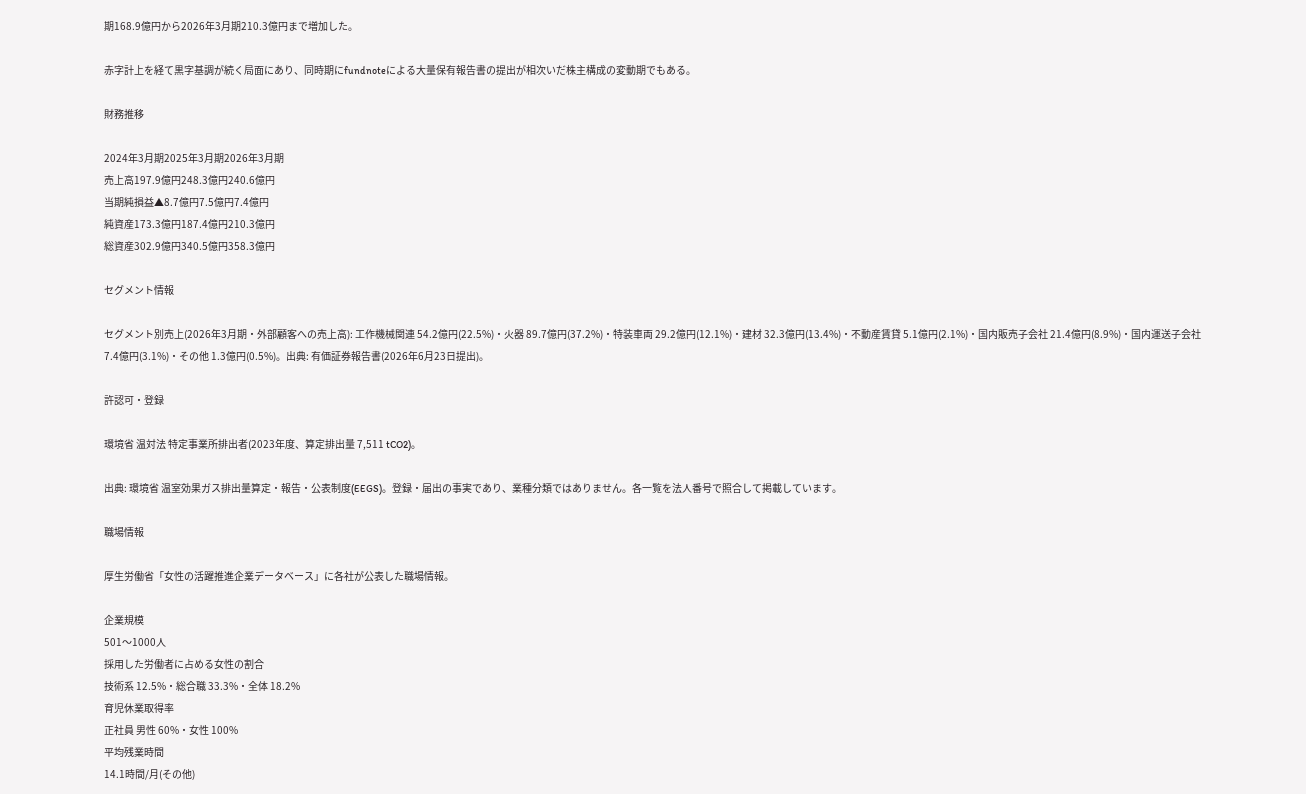期168.9億円から2026年3月期210.3億円まで増加した。

赤字計上を経て黒字基調が続く局面にあり、同時期にfundnoteによる大量保有報告書の提出が相次いだ株主構成の変動期でもある。

財務推移

2024年3月期2025年3月期2026年3月期
売上高197.9億円248.3億円240.6億円
当期純損益▲8.7億円7.5億円7.4億円
純資産173.3億円187.4億円210.3億円
総資産302.9億円340.5億円358.3億円

セグメント情報

セグメント別売上(2026年3月期・外部顧客への売上高): 工作機械関連 54.2億円(22.5%)・火器 89.7億円(37.2%)・特装車両 29.2億円(12.1%)・建材 32.3億円(13.4%)・不動産賃貸 5.1億円(2.1%)・国内販売子会社 21.4億円(8.9%)・国内運送子会社 7.4億円(3.1%)・その他 1.3億円(0.5%)。出典: 有価証券報告書(2026年6月23日提出)。

許認可・登録

環境省 温対法 特定事業所排出者(2023年度、算定排出量 7,511 tCO2)。

出典: 環境省 温室効果ガス排出量算定・報告・公表制度(EEGS)。登録・届出の事実であり、業種分類ではありません。各一覧を法人番号で照合して掲載しています。

職場情報

厚生労働省「女性の活躍推進企業データベース」に各社が公表した職場情報。

企業規模
501〜1000人
採用した労働者に占める女性の割合
技術系 12.5%・総合職 33.3%・全体 18.2%
育児休業取得率
正社員 男性 60%・女性 100%
平均残業時間
14.1時間/月(その他)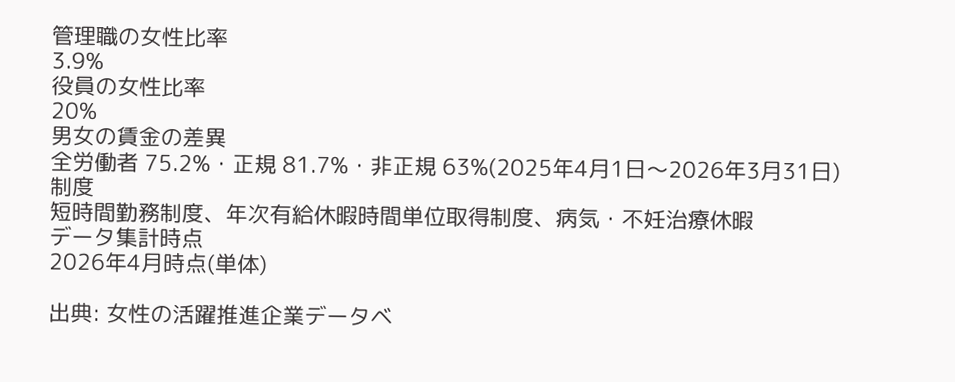管理職の女性比率
3.9%
役員の女性比率
20%
男女の賃金の差異
全労働者 75.2%・正規 81.7%・非正規 63%(2025年4月1日〜2026年3月31日)
制度
短時間勤務制度、年次有給休暇時間単位取得制度、病気・不妊治療休暇
データ集計時点
2026年4月時点(単体)

出典: 女性の活躍推進企業データベ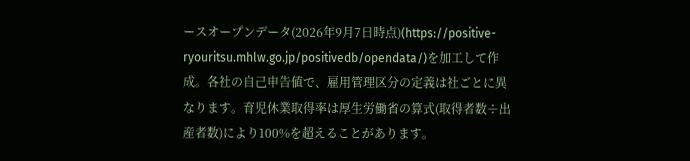ースオープンデータ(2026年9月7日時点)(https://positive-ryouritsu.mhlw.go.jp/positivedb/opendata/)を加工して作成。各社の自己申告値で、雇用管理区分の定義は社ごとに異なります。育児休業取得率は厚生労働省の算式(取得者数÷出産者数)により100%を超えることがあります。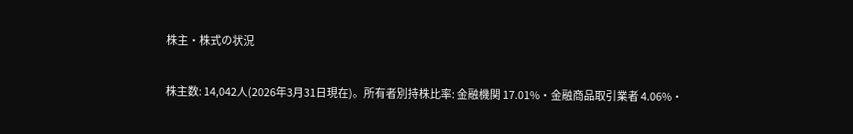株主・株式の状況

株主数: 14,042人(2026年3月31日現在)。所有者別持株比率: 金融機関 17.01%・金融商品取引業者 4.06%・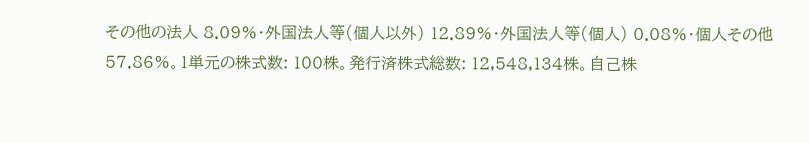その他の法人 8.09%・外国法人等(個人以外) 12.89%・外国法人等(個人) 0.08%・個人その他 57.86%。1単元の株式数: 100株。発行済株式総数: 12,548,134株。自己株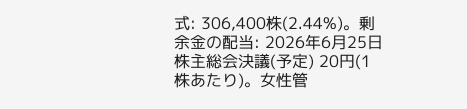式: 306,400株(2.44%)。剰余金の配当: 2026年6月25日 株主総会決議(予定) 20円(1株あたり)。女性管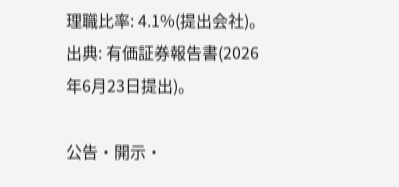理職比率: 4.1%(提出会社)。出典: 有価証券報告書(2026年6月23日提出)。

公告・開示・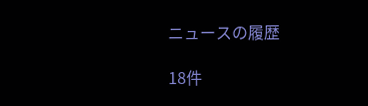ニュースの履歴

18件